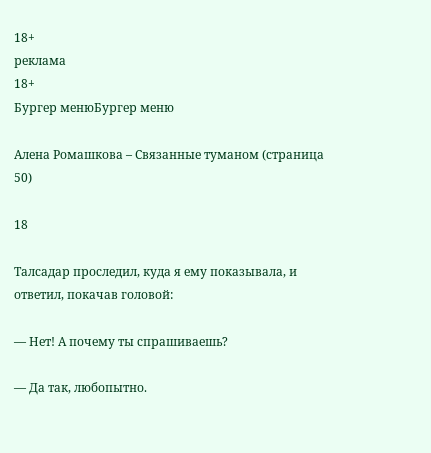18+
реклама
18+
Бургер менюБургер меню

Алена Ромашкова – Связанные туманом (страница 50)

18

Талсадар проследил, куда я ему показывала, и ответил, покачав головой:

— Нет! А почему ты спрашиваешь?

— Да так, любопытно.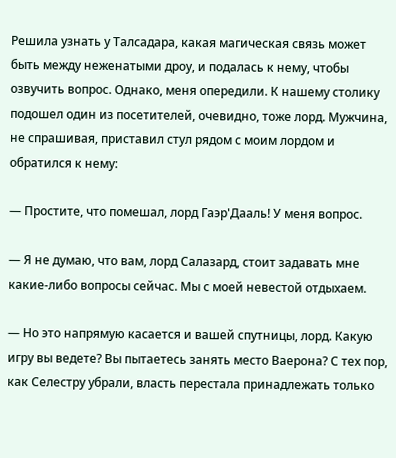Решила узнать у Талсадара, какая магическая связь может быть между неженатыми дроу, и подалась к нему, чтобы озвучить вопрос. Однако, меня опередили. К нашему столику подошел один из посетителей, очевидно, тоже лорд. Мужчина, не спрашивая, приставил стул рядом с моим лордом и обратился к нему:

— Простите, что помешал, лорд Гаэр'Дааль! У меня вопрос.

— Я не думаю, что вам, лорд Салазард, стоит задавать мне какие-либо вопросы сейчас. Мы с моей невестой отдыхаем.

— Но это напрямую касается и вашей спутницы, лорд. Какую игру вы ведете? Вы пытаетесь занять место Ваерона? С тех пор, как Селестру убрали, власть перестала принадлежать только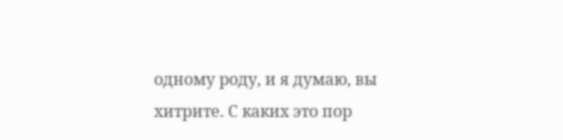одному роду, и я думаю, вы хитрите. С каких это пор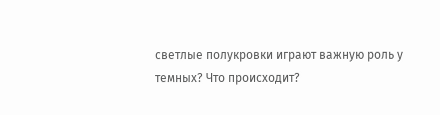светлые полукровки играют важную роль у темных? Что происходит?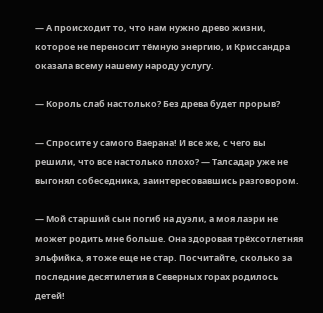— А происходит то, что нам нужно древо жизни, которое не переносит тёмную энергию, и Криссандра оказала всему нашему народу услугу.

— Король слаб настолько? Без древа будет прорыв?

— Спросите у самого Ваерана! И все же, с чего вы решили, что все настолько плохо? — Талсадар уже не выгонял собеседника, заинтересовавшись разговором.

— Мой старший сын погиб на дуэли, а моя лаэри не может родить мне больше. Она здоровая трёхсотлетняя эльфийка, я тоже еще не стар. Посчитайте, сколько за последние десятилетия в Северных горах родилось детей!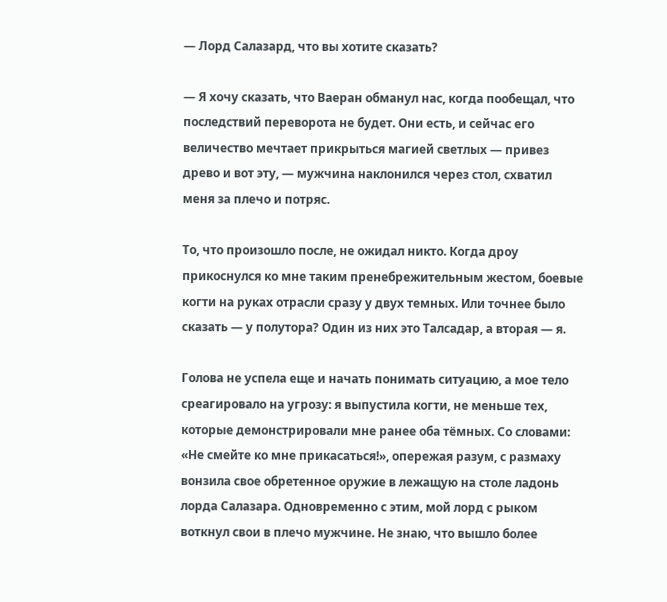— Лорд Салазард, что вы хотите сказать?

— Я хочу сказать, что Ваеран обманул нас, когда пообещал, что последствий переворота не будет. Они есть, и сейчас его величество мечтает прикрыться магией светлых — привез древо и вот эту, — мужчина наклонился через стол, схватил меня за плечо и потряс.

То, что произошло после, не ожидал никто. Когда дроу прикоснулся ко мне таким пренебрежительным жестом, боевые когти на руках отрасли сразу у двух темных. Или точнее было сказать — у полутора? Один из них это Талсадар, а вторая — я.

Голова не успела еще и начать понимать ситуацию, а мое тело среагировало на угрозу: я выпустила когти, не меньше тех, которые демонстрировали мне ранее оба тёмных. Со словами: «Не смейте ко мне прикасаться!», опережая разум, с размаху вонзила свое обретенное оружие в лежащую на столе ладонь лорда Салазара. Одновременно с этим, мой лорд с рыком воткнул свои в плечо мужчине. Не знаю, что вышло более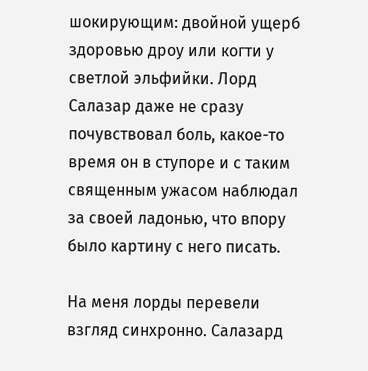шокирующим: двойной ущерб здоровью дроу или когти у светлой эльфийки. Лорд Салазар даже не сразу почувствовал боль, какое-то время он в ступоре и с таким священным ужасом наблюдал за своей ладонью, что впору было картину с него писать.

На меня лорды перевели взгляд синхронно. Салазард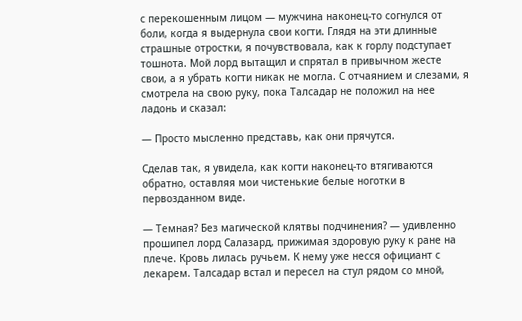с перекошенным лицом — мужчина наконец-то согнулся от боли, когда я выдернула свои когти. Глядя на эти длинные страшные отростки, я почувствовала, как к горлу подступает тошнота. Мой лорд вытащил и спрятал в привычном жесте свои, а я убрать когти никак не могла. С отчаянием и слезами, я смотрела на свою руку, пока Талсадар не положил на нее ладонь и сказал:

— Просто мысленно представь, как они прячутся.

Сделав так, я увидела, как когти наконец-то втягиваются обратно, оставляя мои чистенькие белые ноготки в первозданном виде.

— Темная? Без магической клятвы подчинения? — удивленно прошипел лорд Салазард, прижимая здоровую руку к ране на плече. Кровь лилась ручьем. К нему уже несся официант с лекарем. Талсадар встал и пересел на стул рядом со мной,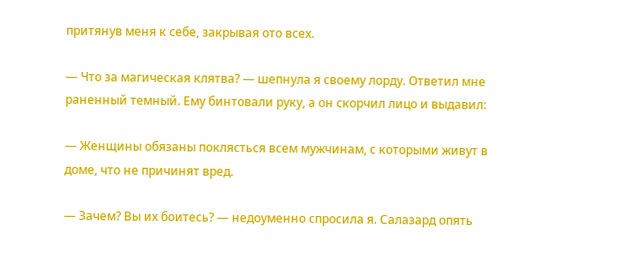притянув меня к себе, закрывая ото всех.

— Что за магическая клятва? — шепнула я своему лорду. Ответил мне раненный темный. Ему бинтовали руку, а он скорчил лицо и выдавил:

— Женщины обязаны поклясться всем мужчинам, с которыми живут в доме, что не причинят вред.

— Зачем? Вы их боитесь? — недоуменно спросила я. Салазард опять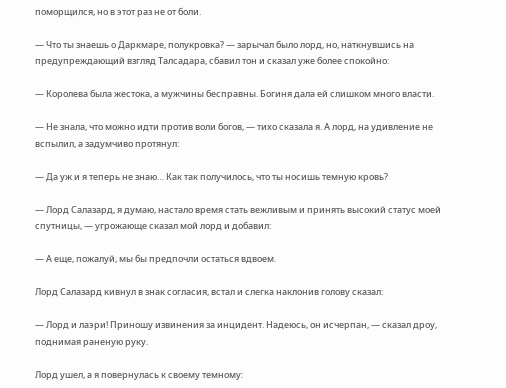поморщился, но в этот раз не от боли.

— Что ты знаешь о Даркмаре, полукровка? — зарычал было лорд, но, наткнувшись на предупреждающий взгляд Талсадара, сбавил тон и сказал уже более спокойно:

— Королева была жестока, а мужчины бесправны. Богиня дала ей слишком много власти.

— Не знала, что можно идти против воли богов, — тихо сказала я. А лорд, на удивление не вспылил, а задумчиво протянул:

— Да уж и я теперь не знаю… Как так получилось, что ты носишь темную кровь?

— Лорд Салазард, я думаю, настало время стать вежливым и принять высокий статус моей спутницы, — угрожающе сказал мой лорд и добавил:

— А еще, пожалуй, мы бы предпочли остаться вдвоем.

Лорд Салазард кивнул в знак согласия, встал и слегка наклонив голову сказал:

— Лорд и лаэри! Приношу извинения за инцидент. Надеюсь, он исчерпан, — сказал дроу, поднимая раненую руку.

Лорд ушел, а я повернулась к своему темному: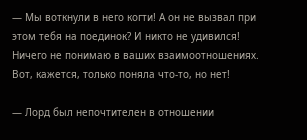— Мы воткнули в него когти! А он не вызвал при этом тебя на поединок? И никто не удивился! Ничего не понимаю в ваших взаимоотношениях. Вот, кажется, только поняла что-то, но нет!

— Лорд был непочтителен в отношении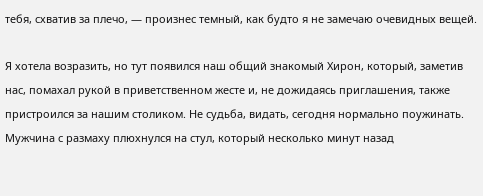тебя, схватив за плечо, — произнес темный, как будто я не замечаю очевидных вещей.

Я хотела возразить, но тут появился наш общий знакомый Хирон, который, заметив нас, помахал рукой в приветственном жесте и, не дожидаясь приглашения, также пристроился за нашим столиком. Не судьба, видать, сегодня нормально поужинать. Мужчина с размаху плюхнулся на стул, который несколько минут назад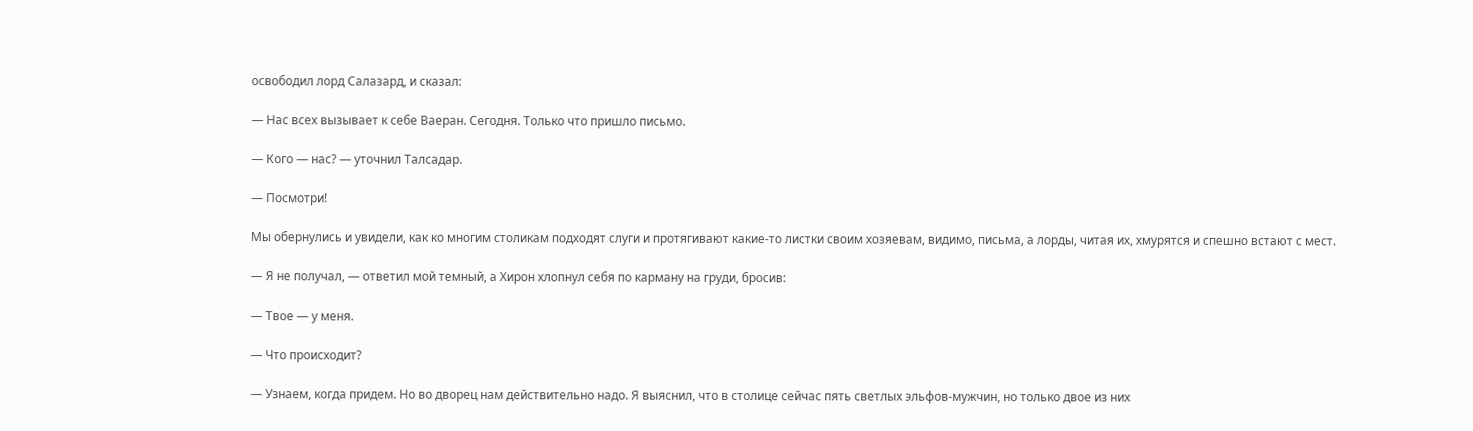освободил лорд Салазард, и сказал:

— Нас всех вызывает к себе Ваеран. Сегодня. Только что пришло письмо.

— Кого — нас? — уточнил Талсадар.

— Посмотри!

Мы обернулись и увидели, как ко многим столикам подходят слуги и протягивают какие-то листки своим хозяевам, видимо, письма, а лорды, читая их, хмурятся и спешно встают с мест.

— Я не получал, — ответил мой темный, а Хирон хлопнул себя по карману на груди, бросив:

— Твое — у меня.

— Что происходит?

— Узнаем, когда придем. Но во дворец нам действительно надо. Я выяснил, что в столице сейчас пять светлых эльфов-мужчин, но только двое из них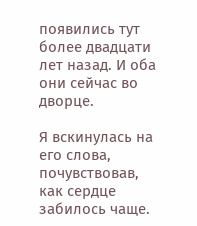появились тут более двадцати лет назад. И оба они сейчас во дворце.

Я вскинулась на его слова, почувствовав, как сердце забилось чаще.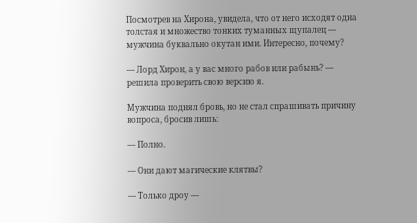Посмотрев на Хирона, увидела, что от него исходят одна толстая и множество тонких туманных щупалец — мужчина буквально окутан ими. Интересно, почему?

— Лорд Хирон, а у вас много рабов или рабынь? — решила проверить свою версию я.

Мужчина поднял бровь, но не стал спрашивать причину вопроса, бросив лишь:

— Полно.

— Они дают магические клятвы?

— Только дроу —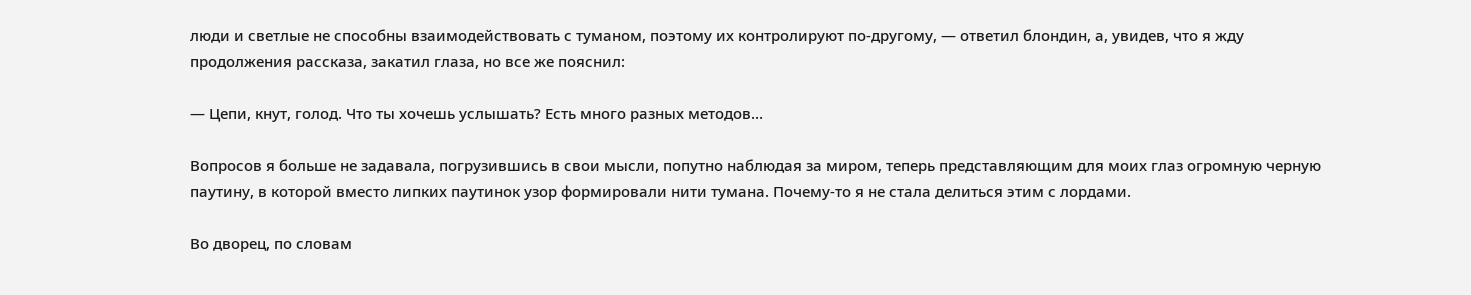люди и светлые не способны взаимодействовать с туманом, поэтому их контролируют по-другому, — ответил блондин, а, увидев, что я жду продолжения рассказа, закатил глаза, но все же пояснил:

— Цепи, кнут, голод. Что ты хочешь услышать? Есть много разных методов…

Вопросов я больше не задавала, погрузившись в свои мысли, попутно наблюдая за миром, теперь представляющим для моих глаз огромную черную паутину, в которой вместо липких паутинок узор формировали нити тумана. Почему-то я не стала делиться этим с лордами.

Во дворец, по словам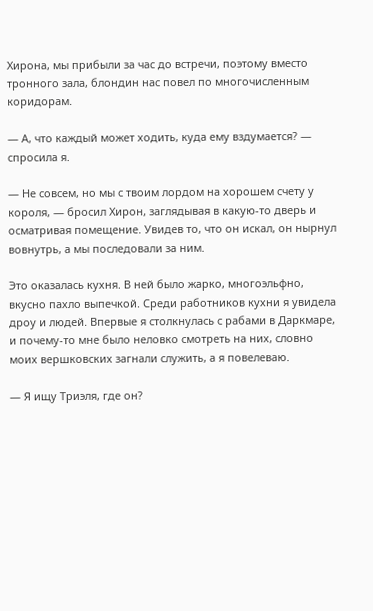Хирона, мы прибыли за час до встречи, поэтому вместо тронного зала, блондин нас повел по многочисленным коридорам.

— А, что каждый может ходить, куда ему вздумается? — спросила я.

— Не совсем, но мы с твоим лордом на хорошем счету у короля, — бросил Хирон, заглядывая в какую-то дверь и осматривая помещение. Увидев то, что он искал, он нырнул вовнутрь, а мы последовали за ним.

Это оказалась кухня. В ней было жарко, многоэльфно, вкусно пахло выпечкой. Среди работников кухни я увидела дроу и людей. Впервые я столкнулась с рабами в Даркмаре, и почему-то мне было неловко смотреть на них, словно моих вершковских загнали служить, а я повелеваю.

— Я ищу Триэля, где он?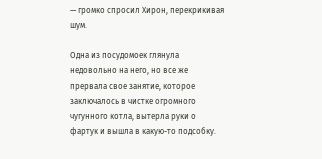— громко спросил Хирон, перекрикивая шум.

Одна из посудомоек глянула недовольно на него, но все же прервала свое занятие, которое заключалось в чистке огромного чугунного котла, вытерла руки о фартук и вышла в какую-то подсобку.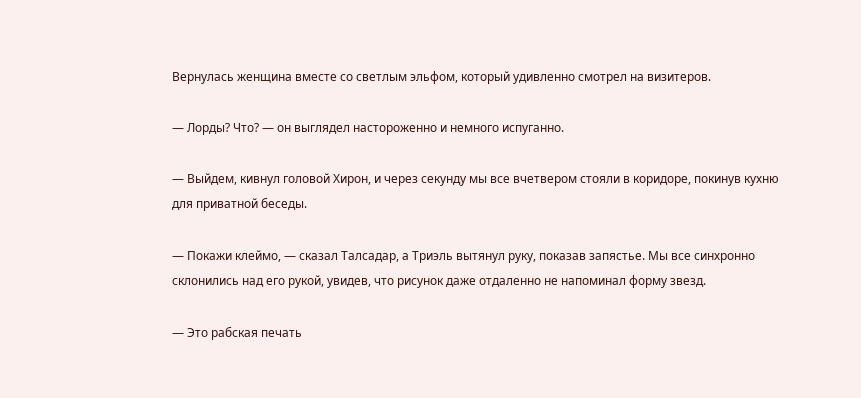Вернулась женщина вместе со светлым эльфом, который удивленно смотрел на визитеров.

— Лорды? Что? — он выглядел настороженно и немного испуганно.

— Выйдем, кивнул головой Хирон, и через секунду мы все вчетвером стояли в коридоре, покинув кухню для приватной беседы.

— Покажи клеймо, — сказал Талсадар, а Триэль вытянул руку, показав запястье. Мы все синхронно склонились над его рукой, увидев, что рисунок даже отдаленно не напоминал форму звезд.

— Это рабская печать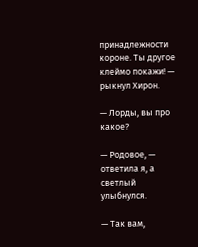принадлежности короне. Ты другое клеймо покажи! — рыкнул Хирон.

— Лорды, вы про какое?

— Родовое, — ответила я, а светлый улыбнулся.

— Так вам,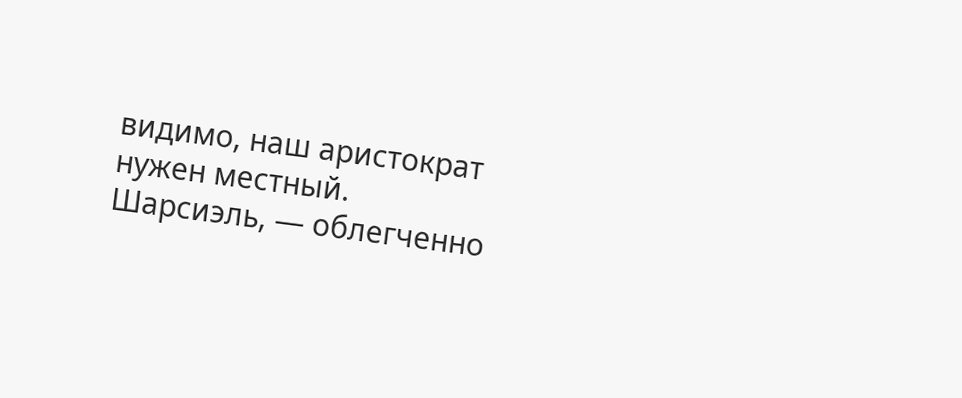видимо, наш аристократ нужен местный. Шарсиэль, — облегченно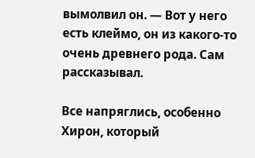вымолвил он. — Вот у него есть клеймо, он из какого-то очень древнего рода. Сам рассказывал.

Все напряглись, особенно Хирон, который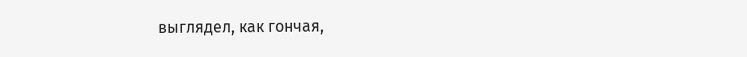выглядел, как гончая,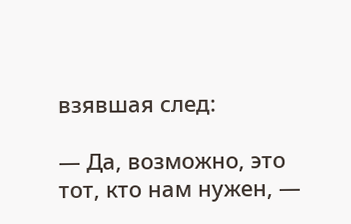взявшая след:

— Да, возможно, это тот, кто нам нужен, —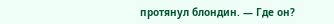протянул блондин. — Где он?